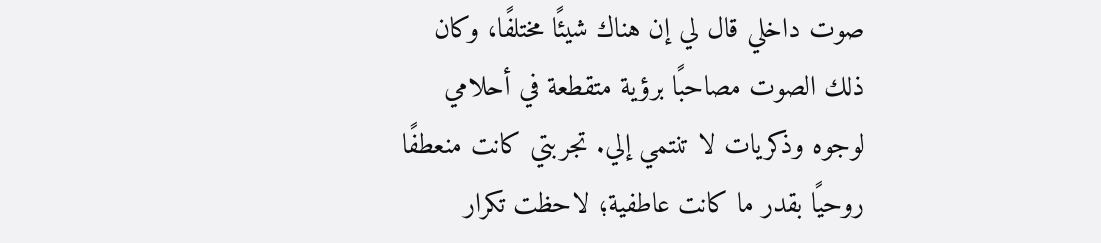صوت داخلي قال لي إن هناك شيئًا مختلفًا، وكان ذلك الصوت مصاحبًا برؤية متقطعة في أحلامي لوجوه وذكريات لا تنتمي إلي. تجربتي كانت منعطفًا روحيًا بقدر ما كانت عاطفية؛ لاحظت تكرار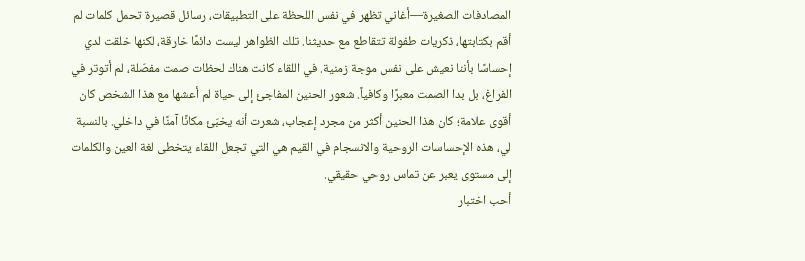المصادفات الصغيرة—أغاني تظهر في نفس اللحظة على التطبيقات، رسائل قصيرة تحمل كلمات لم أقم بكتابتها، ذكريات طفولة تتقاطع مع حديثنا. تلك الظواهر ليست دائمًا خارقة، لكنها خلقت لدي إحساسًا بأننا نعيش على نفس موجة زمنية. في اللقاء كانت هناك لحظات صمت مفصّلة، لم أتوتر في الفراغ، بل بدا الصمت معبرًا وكافياً. شعور الحنين المفاجئ إلى حياة لم أعشها مع هذا الشخص كان أقوى علامة؛ كان هذا الحنين أكثر من مجرد إعجاب، شعرت أنه يخبّئ مكانًا آمنًا في داخلي. بالنسبة لي، هذه الإحساسات الروحية والانسجام في القيم هي التي تجعل اللقاء يتخطى لغة العين والكلمات إلى مستوى يعبر عن تماس روحي حقيقي.
أحب اختبار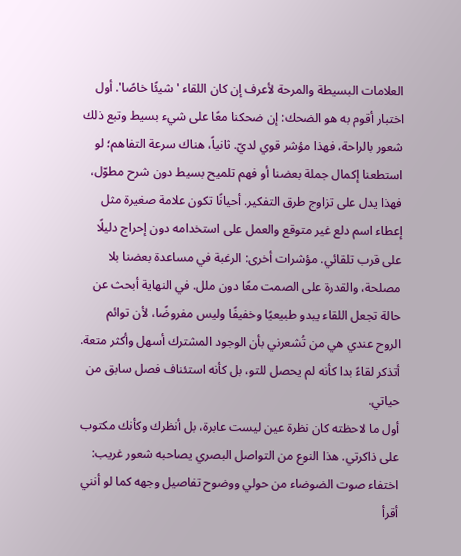العلامات البسيطة والمرحة لأعرف إن كان اللقاء 'شيئًا خاصًا'. أول اختبار أقوم به هو الضحك: إن ضحكنا معًا على شيء بسيط وتبع ذلك شعور بالراحة، فهذا مؤشر قوي لديّ. ثانياً، هناك سرعة التفاهم؛ لو استطعنا إكمال جملة بعضنا أو فهم تلميح بسيط دون شرح مطوّل، فهذا يدل على تزاوج طرق التفكير. أحيانًا تكون علامة صغيرة مثل إعطاء اسم دلع غير متوقع والعمل على استخدامه دون إحراج دليلًا على قرب تلقائي. مؤشرات أخرى: الرغبة في مساعدة بعضنا بلا مصلحة، والقدرة على الصمت معًا دون ملل. في النهاية أبحث عن حالة تجعل اللقاء يبدو طبيعيًا وخفيفًا وليس مفروضًا، لأن توائم الروح عندي هي من تُشعرني بأن الوجود المشترك أسهل وأكثر متعة.
أتذكر لقاءً بدا كأنه لم يحصل للتو، بل كأنه استئناف فصل سابق من حياتي.
أول ما لاحظته كان نظرة عين ليست عابرة، بل أنظرك وكأنك مكتوب على ذاكرتي. هذا النوع من التواصل البصري يصاحبه شعور غريب: اختفاء صوت الضوضاء من حولي ووضوح تفاصيل وجهه كما لو أنني أقرأ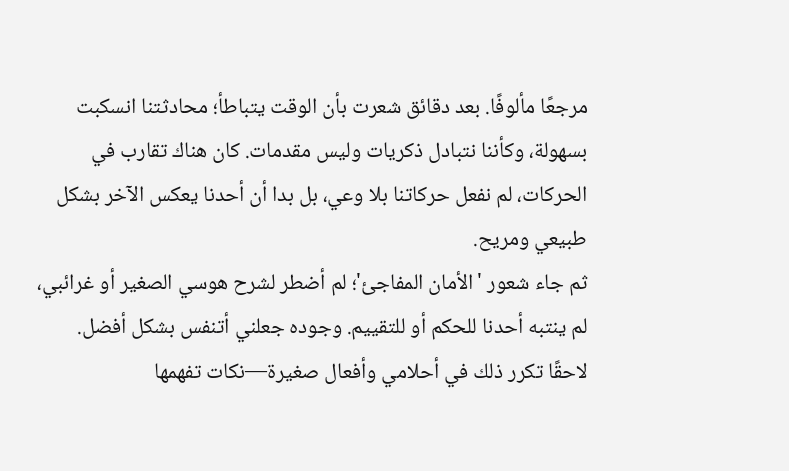مرجعًا مألوفًا. بعد دقائق شعرت بأن الوقت يتباطأ؛ محادثتنا انسكبت بسهولة، وكأننا نتبادل ذكريات وليس مقدمات. كان هناك تقارب في الحركات، لم نفعل حركاتنا بلا وعي، بل بدا أن أحدنا يعكس الآخر بشكل طبيعي ومريح.
ثم جاء شعور 'الأمان المفاجئ'؛ لم أضطر لشرح هوسي الصغير أو غرائبي، لم ينتبه أحدنا للحكم أو للتقييم. وجوده جعلني أتنفس بشكل أفضل. لاحقًا تكرر ذلك في أحلامي وأفعال صغيرة—نكات تفهمها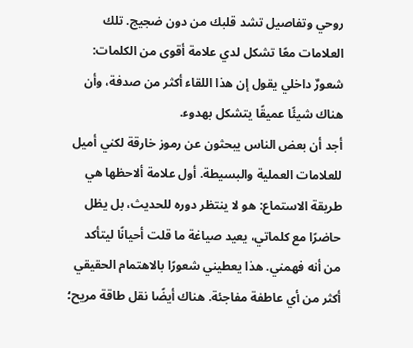روحي وتفاصيل تشد قلبك من دون ضجيج. تلك العلامات معًا تشكل لدي علامة أقوى من الكلمات: شعورٌ داخلي يقول إن هذا اللقاء أكثر من صدفة، وأن هناك شيئًا عميقًا يتشكل بهدوء.
أجد أن بعض الناس يبحثون عن رموز خارقة لكني أميل للعلامات العملية والبسيطة. أول علامة ألاحظها هي طريقة الاستماع: هو لا ينتظر دوره للحديث، بل يظل حاضرًا مع كلماتي، يعيد صياغة ما قلت أحيانًا ليتأكد من أنه فهمني. هذا يعطيني شعورًا بالاهتمام الحقيقي أكثر من أي عاطفة مفاجئة. هناك أيضًا نقل طاقة مريح؛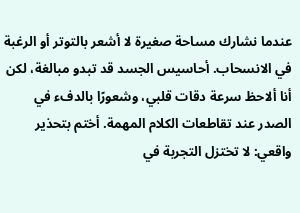عندما نشارك مساحة صغيرة لا أشعر بالتوتر أو الرغبة في الانسحاب. أحاسيس الجسد قد تبدو مبالغة، لكن أنا ألاحظ سرعة دقات قلبي، وشعورًا بالدفء في الصدر عند تقاطعات الكلام المهمة. أختم بتحذير واقعي: لا تختزل التجربة في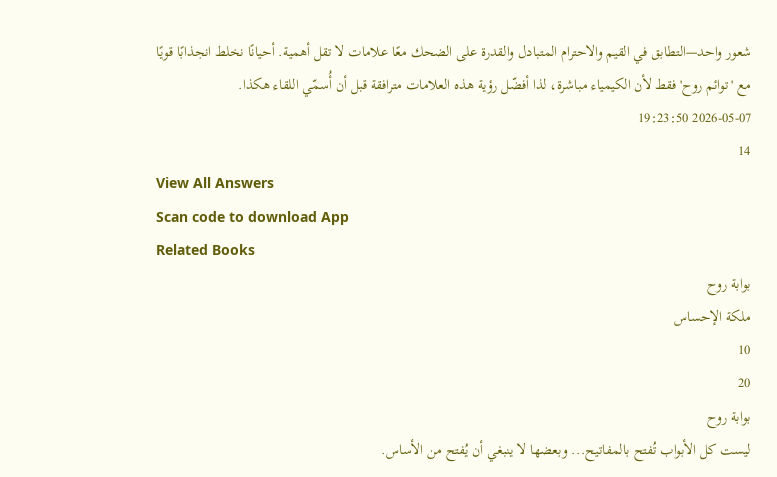شعور واحد—التطابق في القيم والاحترام المتبادل والقدرة على الضحك معًا علامات لا تقل أهمية. أحيانًا نخلط انجذابًا قويًا مع 'توائم روح' فقط لأن الكيمياء مباشرة، لذا أفضّل رؤية هذه العلامات مترافقة قبل أن أُسمّي اللقاء هكذا.
2026-05-07 19:23:50
14
View All Answers
Scan code to download App
Related Books
بوابة روح
ملكة الإحساس
10
20
بوابة روح
ليست كل الأبواب تُفتح بالمفاتيح... وبعضها لا ينبغي أن يُفتح من الأساس.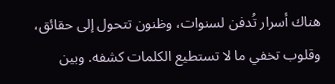هناك أسرار تُدفن لسنوات، وظنون تتحول إلى حقائق، وقلوب تخفي ما لا تستطيع الكلمات كشفه. وبين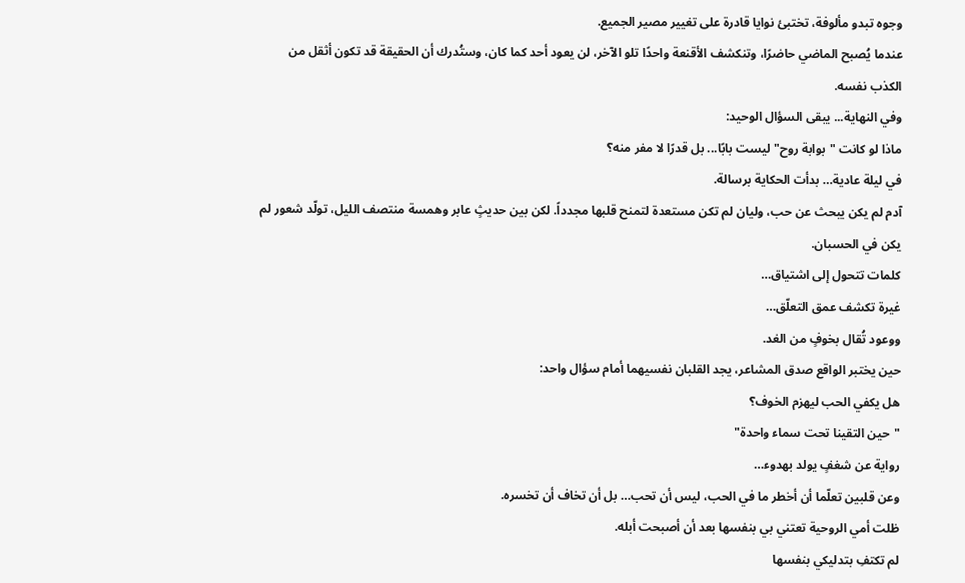وجوه تبدو مألوفة، تختبئ نوايا قادرة على تغيير مصير الجميع.
عندما يُصبح الماضي حاضرًا، وتنكشف الأقنعة واحدًا تلو الآخر، لن يعود أحد كما كان، وستُدرك أن الحقيقة قد تكون أثقل من الكذب نفسه.
وفي النهاية... يبقى السؤال الوحيد:
ماذا لو كانت "بوابة روح" ليست بابًا... بل قدرًا لا مفر منه؟
في ليلة عادية… بدأت الحكاية برسالة.
آدم لم يكن يبحث عن حب، وليان لم تكن مستعدة لتمنح قلبها مجدداً. لكن بين حديثٍ عابر وهمسة منتصف الليل، تولّد شعور لم يكن في الحسبان.
كلمات تتحول إلى اشتياق…
غيرة تكشف عمق التعلّق…
ووعود تُقال بخوفٍ من الغد.
حين يختبر الواقع صدق المشاعر، يجد القلبان نفسيهما أمام سؤال واحد:
هل يكفي الحب ليهزم الخوف؟
"حين التقينا تحت سماء واحدة"
رواية عن شغفٍ يولد بهدوء…
وعن قلبين تعلّما أن أخطر ما في الحب، ليس أن تحب… بل أن تخاف أن تخسره.
ظلت أمي الروحية تعتني بي بنفسها بعد أن أصبحت أبله.
لم تكتفِ بتدليكي بنفسها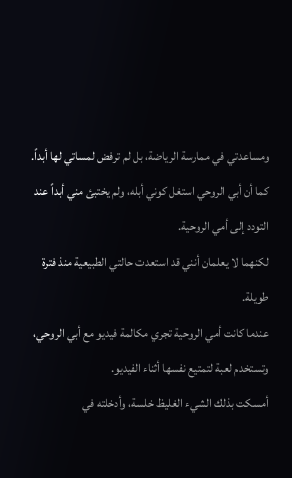ومساعدتي في ممارسة الرياضة، بل لم ترفض لمساتي لها أبداً.
كما أن أبي الروحي استغل كوني أبله، ولم يختبئ مني أبداً عند التودد إلى أمي الروحية.
لكنهما لا يعلمان أنني قد استعدت حالتي الطبيعية منذ فترة طويلة.
عندما كانت أمي الروحية تجري مكالمة فيديو مع أبي الروحي، وتستخدم لعبة لتمتيع نفسها أثناء الفيديو.
أمسكت بذلك الشيء الغليظ خلسة، وأدخلته في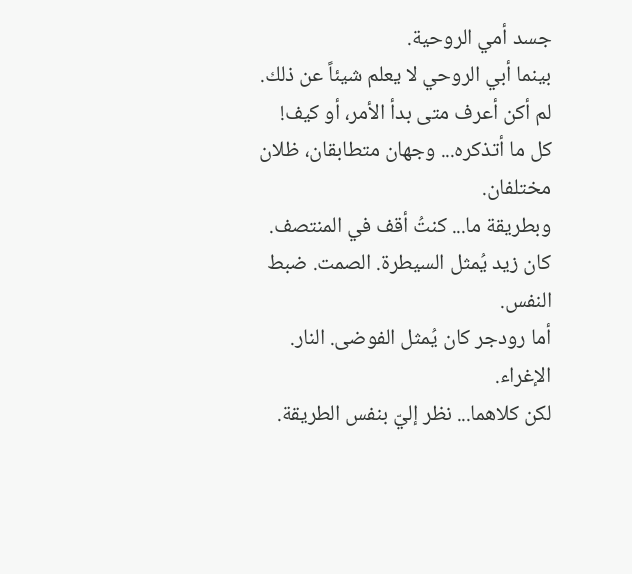جسد أمي الروحية.
بينما أبي الروحي لا يعلم شيئاً عن ذلك.
لم أكن أعرف متى بدأ الأمر، أو كيف!
كل ما أتذكره... وجهان متطابقان، ظلان مختلفان.
وبطريقة ما... كنتُ أقف في المنتصف.
كان زيد يُمثل السيطرة. الصمت. ضبط النفس.
أما رودجر كان يُمثل الفوضى. النار. الإغراء.
لكن كلاهما... نظر إليّ بنفس الطريقة.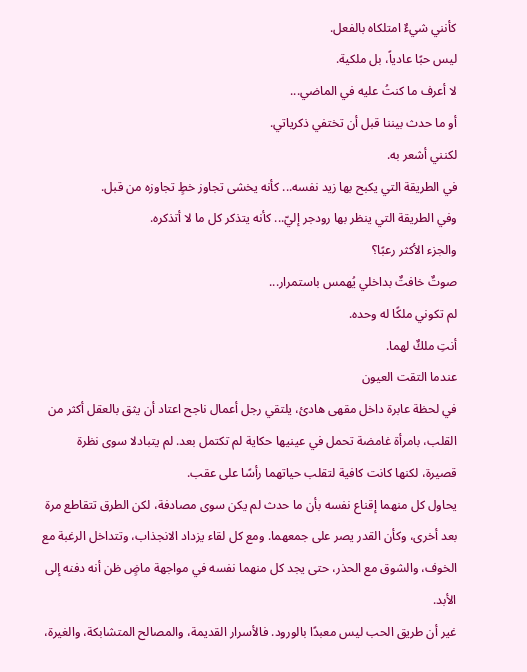كأنني شيءٌ امتلكاه بالفعل.
ليس حبًا عادياً، بل ملكية.
لا أعرف ما كنتُ عليه في الماضي...
أو ما حدث بيننا قبل أن تختفي ذكرياتي.
لكنني أشعر به.
في الطريقة التي يكبح بها زيد نفسه... كأنه يخشى تجاوز خطٍ تجاوزه من قبل.
وفي الطريقة التي ينظر بها رودجر إليّ... كأنه يتذكر كل ما لا أتذكره.
والجزء الأكثر رعبًا؟
صوتٌ خافتٌ بداخلي يُهمس باستمرار...
لم تكوني ملكًا له وحده.
أنتِ ملكٌ لهما.
عندما التقت العيون
في لحظة عابرة داخل مقهى هادئ، يلتقي رجل أعمال ناجح اعتاد أن يثق بالعقل أكثر من القلب، بامرأة غامضة تحمل في عينيها حكاية لم تكتمل بعد. لم يتبادلا سوى نظرة قصيرة، لكنها كانت كافية لتقلب حياتهما رأسًا على عقب.
يحاول كل منهما إقناع نفسه بأن ما حدث لم يكن سوى مصادفة، لكن الطرق تتقاطع مرة بعد أخرى، وكأن القدر يصر على جمعهما. ومع كل لقاء يزداد الانجذاب، وتتداخل الرغبة مع الخوف، والشوق مع الحذر، حتى يجد كل منهما نفسه في مواجهة ماضٍ ظن أنه دفنه إلى الأبد.
غير أن طريق الحب ليس معبدًا بالورود. فالأسرار القديمة، والمصالح المتشابكة، والغيرة،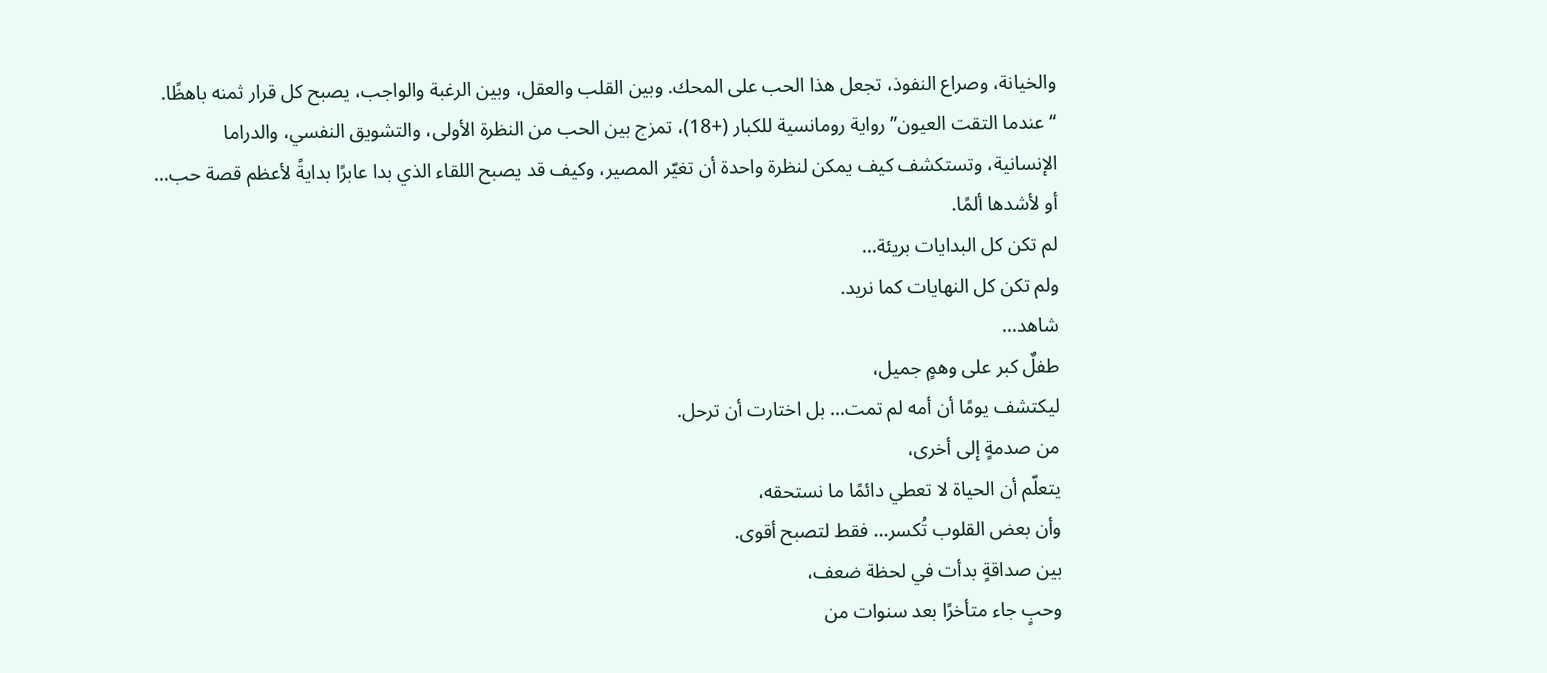والخيانة، وصراع النفوذ، تجعل هذا الحب على المحك. وبين القلب والعقل، وبين الرغبة والواجب، يصبح كل قرار ثمنه باهظًا.
“عندما التقت العيون” رواية رومانسية للكبار (+18)، تمزج بين الحب من النظرة الأولى، والتشويق النفسي، والدراما الإنسانية، وتستكشف كيف يمكن لنظرة واحدة أن تغيّر المصير، وكيف قد يصبح اللقاء الذي بدا عابرًا بدايةً لأعظم قصة حب… أو لأشدها ألمًا.
لم تكن كل البدايات بريئة…
ولم تكن كل النهايات كما نريد.
شاهد…
طفلٌ كبر على وهمٍ جميل،
ليكتشف يومًا أن أمه لم تمت… بل اختارت أن ترحل.
من صدمةٍ إلى أخرى،
يتعلّم أن الحياة لا تعطي دائمًا ما نستحقه،
وأن بعض القلوب تُكسر… فقط لتصبح أقوى.
بين صداقةٍ بدأت في لحظة ضعف،
وحبٍ جاء متأخرًا بعد سنوات من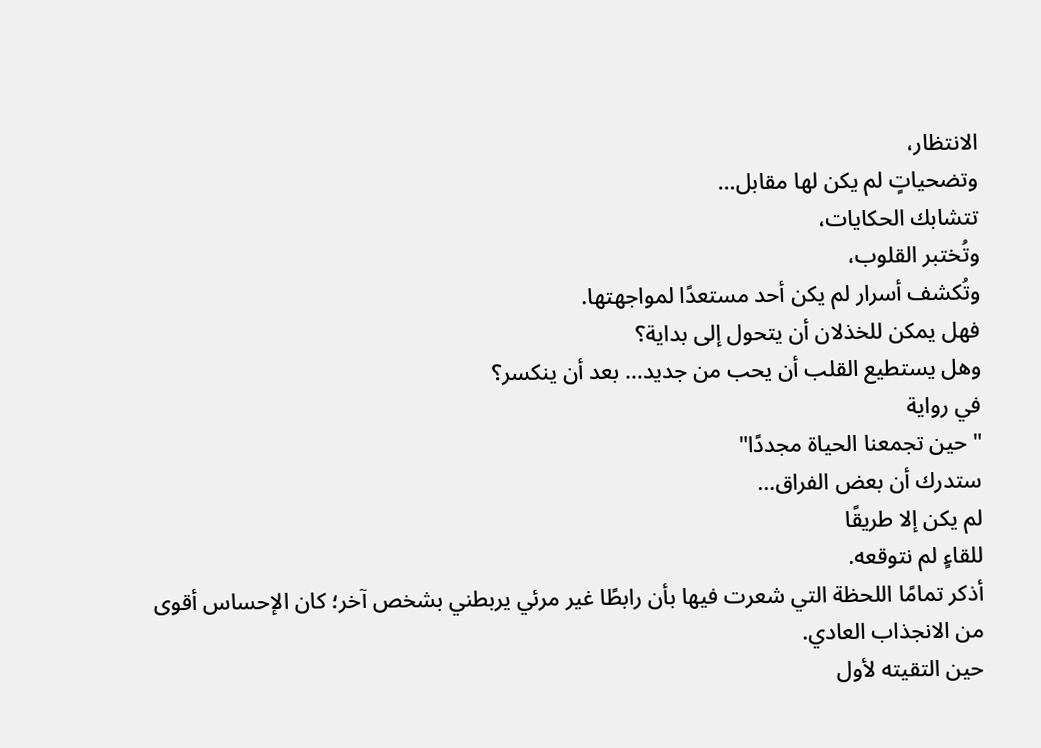الانتظار،
وتضحياتٍ لم يكن لها مقابل…
تتشابك الحكايات،
وتُختبر القلوب،
وتُكشف أسرار لم يكن أحد مستعدًا لمواجهتها.
فهل يمكن للخذلان أن يتحول إلى بداية؟
وهل يستطيع القلب أن يحب من جديد… بعد أن ينكسر؟
في رواية
"حين تجمعنا الحياة مجددًا"
ستدرك أن بعض الفراق…
لم يكن إلا طريقًا
للقاءٍ لم نتوقعه.
أذكر تمامًا اللحظة التي شعرت فيها بأن رابطًا غير مرئي يربطني بشخص آخر؛ كان الإحساس أقوى من الانجذاب العادي.
حين التقيته لأول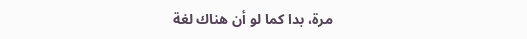مرة، بدا كما لو أن هناك لغة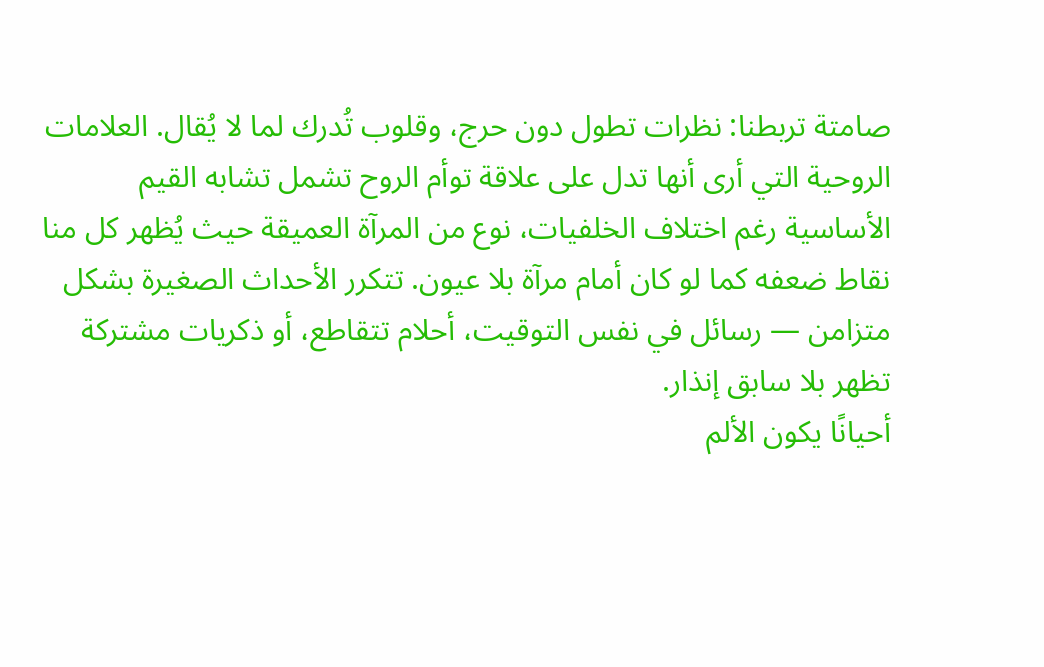صامتة تربطنا: نظرات تطول دون حرج، وقلوب تُدرك لما لا يُقال. العلامات الروحية التي أرى أنها تدل على علاقة توأم الروح تشمل تشابه القيم الأساسية رغم اختلاف الخلفيات، نوع من المرآة العميقة حيث يُظهر كل منا نقاط ضعفه كما لو كان أمام مرآة بلا عيون. تتكرر الأحداث الصغيرة بشكل متزامن — رسائل في نفس التوقيت، أحلام تتقاطع، أو ذكريات مشتركة تظهر بلا سابق إنذار.
أحيانًا يكون الألم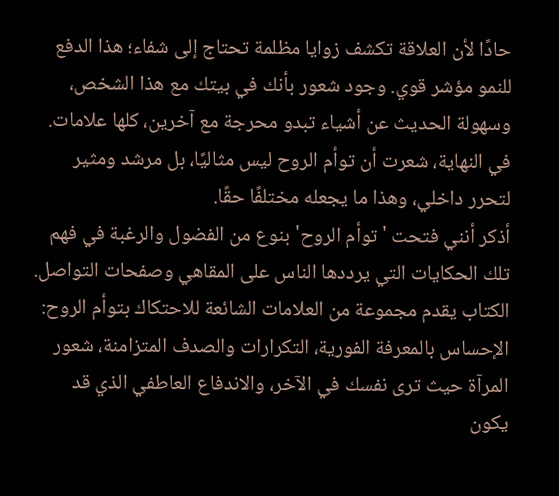حادًا لأن العلاقة تكشف زوايا مظلمة تحتاج إلى شفاء؛ هذا الدفع للنمو مؤشر قوي. وجود شعور بأنك في بيتك مع هذا الشخص، وسهولة الحديث عن أشياء تبدو محرجة مع آخرين، كلها علامات. في النهاية، شعرت أن توأم الروح ليس مثاليًا، بل مرشد ومثير لتحرر داخلي، وهذا ما يجعله مختلفًا حقًا.
أذكر أنني فتحت 'توأم الروح' بنوع من الفضول والرغبة في فهم تلك الحكايات التي يرددها الناس على المقاهي وصفحات التواصل. الكتاب يقدم مجموعة من العلامات الشائعة للاحتكاك بتوأم الروح: الإحساس بالمعرفة الفورية، التكرارات والصدف المتزامنة، شعور المرآة حيث ترى نفسك في الآخر، والاندفاع العاطفي الذي قد يكون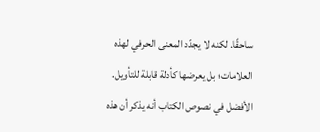ساحقًا. لكنه لا يجدّد المعنى الحرفي لهذه العلامات؛ بل يعرضها كأدلة قابلة للتأويل.
الأفضل في نصوص الكتاب أنه يذكر أن هذه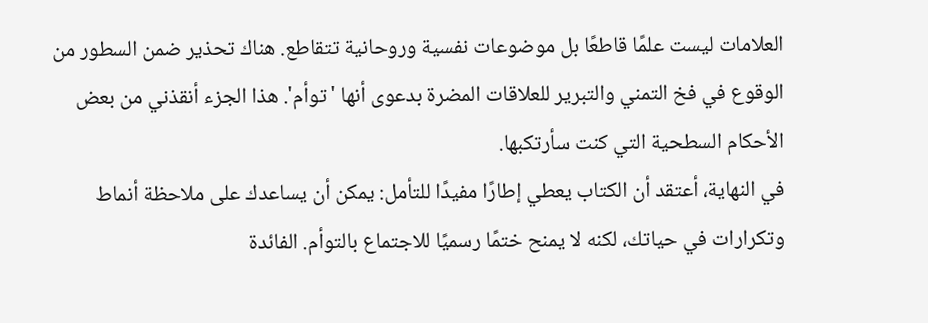العلامات ليست علمًا قاطعًا بل موضوعات نفسية وروحانية تتقاطع. هناك تحذير ضمن السطور من الوقوع في فخ التمني والتبرير للعلاقات المضرة بدعوى أنها 'توأم'. هذا الجزء أنقذني من بعض الأحكام السطحية التي كنت سأرتكبها.
في النهاية، أعتقد أن الكتاب يعطي إطارًا مفيدًا للتأمل: يمكن أن يساعدك على ملاحظة أنماط وتكرارات في حياتك، لكنه لا يمنح ختمًا رسميًا للاجتماع بالتوأم. الفائدة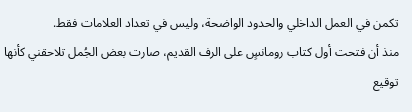تكمن في العمل الداخلي والحدود الواضحة، وليس في تعداد العلامات فقط.
منذ أن فتحت أول كتاب رومانسٍ على الرف القديم، صارت بعض الجُمل تلاحقني كأنها توقيع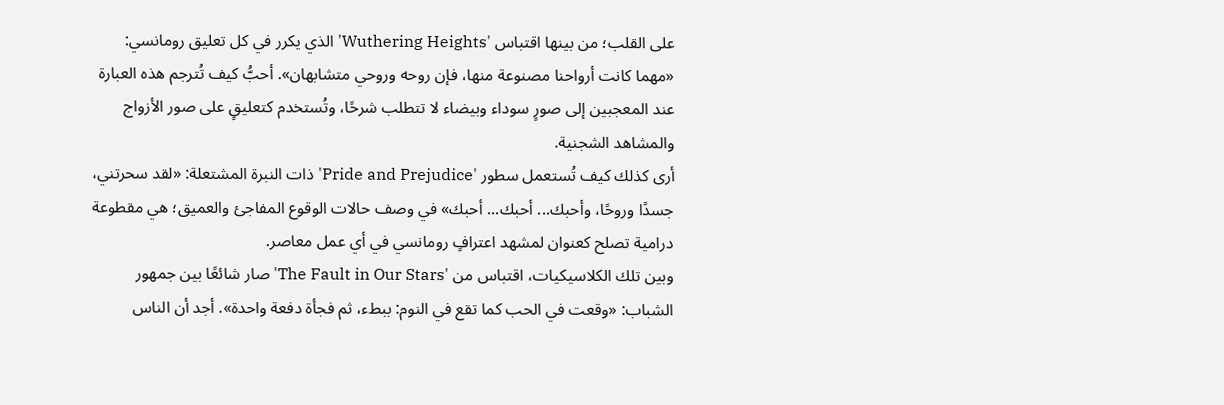على القلب؛ من بينها اقتباس 'Wuthering Heights' الذي يكرر في كل تعليق رومانسي: «مهما كانت أرواحنا مصنوعة منها، فإن روحه وروحي متشابهان». أحبُّ كيف تُترجم هذه العبارة عند المعجبين إلى صورٍ سوداء وبيضاء لا تتطلب شرحًا، وتُستخدم كتعليقٍ على صور الأزواج والمشاهد الشجنية.
أرى كذلك كيف تُستعمل سطور 'Pride and Prejudice' ذات النبرة المشتعلة: «لقد سحرتني، جسدًا وروحًا، وأحبك... أحبك... أحبك» في وصف حالات الوقوع المفاجئ والعميق؛ هي مقطوعة درامية تصلح كعنوان لمشهد اعترافٍ رومانسي في أي عمل معاصر.
وبين تلك الكلاسيكيات، اقتباس من 'The Fault in Our Stars' صار شائعًا بين جمهور الشباب: «وقعت في الحب كما تقع في النوم: ببطء، ثم فجأة دفعة واحدة». أجد أن الناس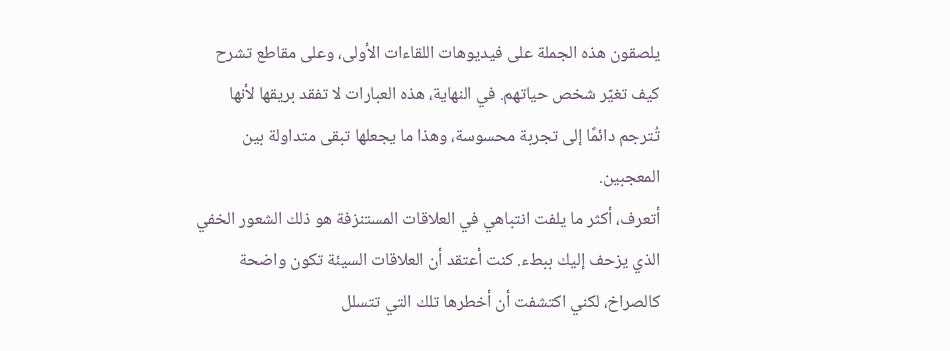يلصقون هذه الجملة على فيديوهات اللقاءات الأولى، وعلى مقاطع تشرح كيف تغيّر شخص حياتهم. في النهاية، هذه العبارات لا تفقد بريقها لأنها تُترجم دائمًا إلى تجربة محسوسة، وهذا ما يجعلها تبقى متداولة بين المعجبين.
أتعرف، أكثر ما يلفت انتباهي في العلاقات المستنزفة هو ذلك الشعور الخفي الذي يزحف إليك ببطء. كنت أعتقد أن العلاقات السيئة تكون واضحة كالصراخ، لكني اكتشفت أن أخطرها تلك التي تتسلل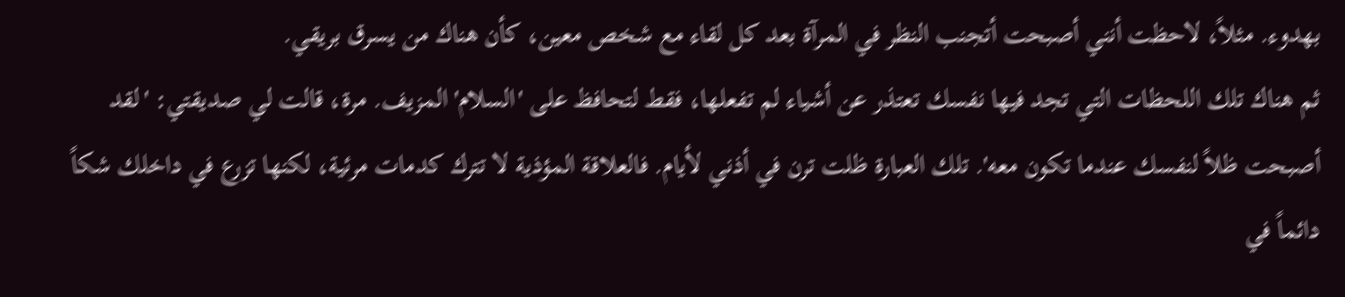بهدوء. مثلاً، لاحظت أنني أصبحت أتجنب النظر في المرآة بعد كل لقاء مع شخص معين، كأن هناك من يسرق بريقي.
ثم هناك تلك اللحظات التي تجد فيها نفسك تعتذر عن أشياء لم تفعلها، فقط لتحافظ على 'السلام' المزيف. مرة، قالت لي صديقتي: 'لقد أصبحت ظلاً لنفسك عندما تكون معه'. تلك العبارة ظلت ترن في أذني لأيام. فالعلاقة المؤذية لا تترك كدمات مرئية، لكنها تزرع في داخلك شكاً دائماً في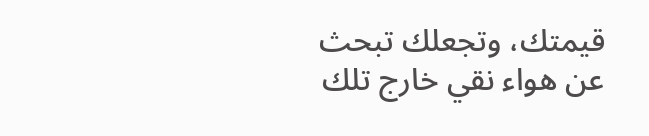قيمتك، وتجعلك تبحث عن هواء نقي خارج تلك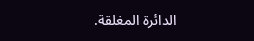الدائرة المغلقة.